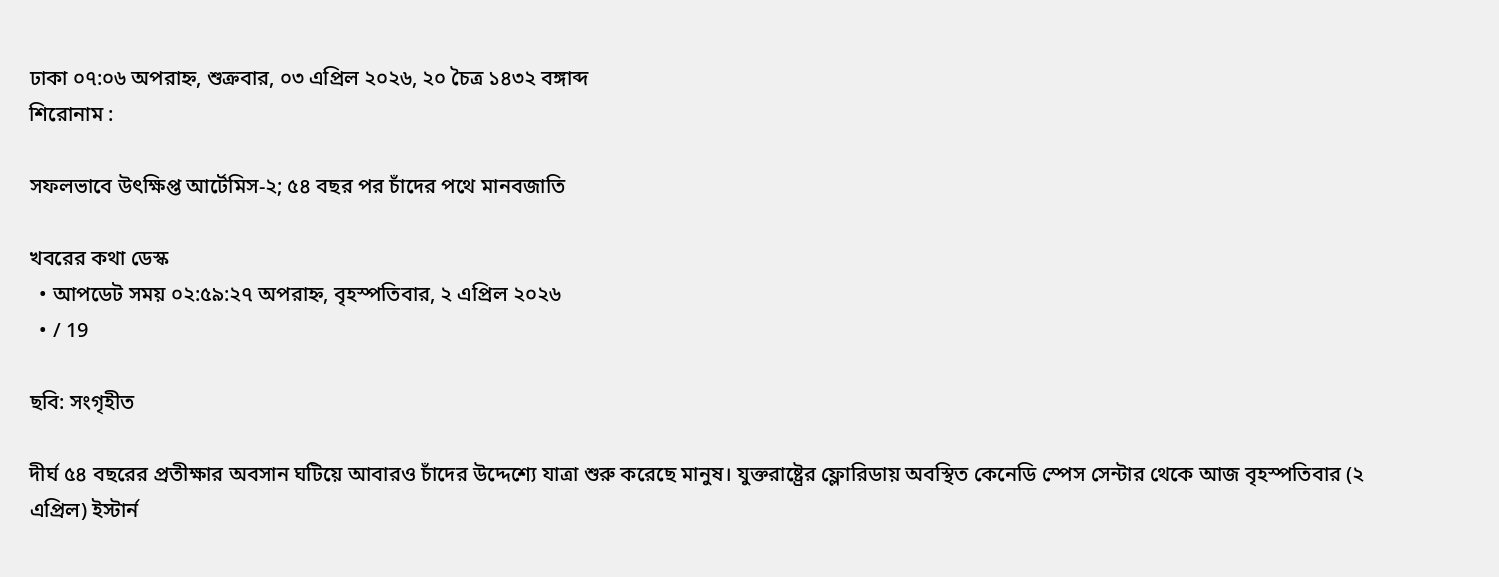ঢাকা ০৭:০৬ অপরাহ্ন, শুক্রবার, ০৩ এপ্রিল ২০২৬, ২০ চৈত্র ১৪৩২ বঙ্গাব্দ
শিরোনাম :

সফলভাবে উৎক্ষিপ্ত আর্টেমিস-২; ৫৪ বছর পর চাঁদের পথে মানবজাতি

খবরের কথা ডেস্ক
  • আপডেট সময় ০২:৫৯:২৭ অপরাহ্ন, বৃহস্পতিবার, ২ এপ্রিল ২০২৬
  • / 19

ছবি: সংগৃহীত

দীর্ঘ ৫৪ বছরের প্রতীক্ষার অবসান ঘটিয়ে আবারও চাঁদের উদ্দেশ্যে যাত্রা শুরু করেছে মানুষ। যুক্তরাষ্ট্রের ফ্লোরিডায় অবস্থিত কেনেডি স্পেস সেন্টার থেকে আজ বৃহস্পতিবার (২ এপ্রিল) ইস্টার্ন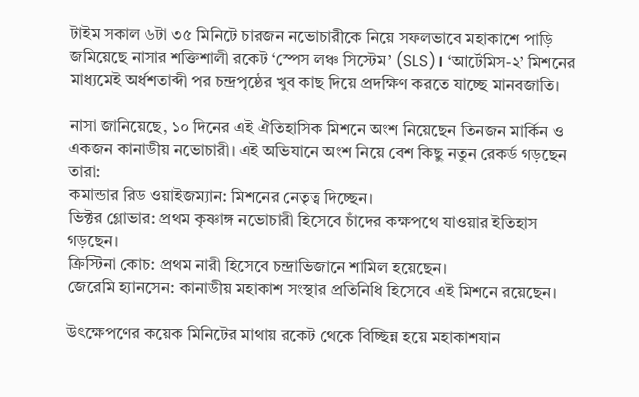টাইম সকাল ৬টা ৩৫ মিনিটে চারজন নভোচারীকে নিয়ে সফলভাবে মহাকাশে পাড়ি জমিয়েছে নাসার শক্তিশালী রকেট ‘স্পেস লঞ্চ সিস্টেম’ (SLS)। ‘আর্টেমিস-২’ মিশনের মাধ্যমেই অর্ধশতাব্দী পর চন্দ্রপৃষ্ঠের খুব কাছ দিয়ে প্রদক্ষিণ করতে যাচ্ছে মানবজাতি।

নাসা জানিয়েছে, ১০ দিনের এই ঐতিহাসিক মিশনে অংশ নিয়েছেন তিনজন মার্কিন ও একজন কানাডীয় নভোচারী। এই অভিযানে অংশ নিয়ে বেশ কিছু নতুন রেকর্ড গড়ছেন তারা:
কমান্ডার রিড ওয়াইজম্যান: মিশনের নেতৃত্ব দিচ্ছেন।
ভিক্টর গ্লোভার: প্রথম কৃষ্ণাঙ্গ নভোচারী হিসেবে চাঁদের কক্ষপথে যাওয়ার ইতিহাস গড়ছেন।
ক্রিস্টিনা কোচ: প্রথম নারী হিসেবে চন্দ্রাভিজানে শামিল হয়েছেন।
জেরেমি হ্যানসেন: কানাডীয় মহাকাশ সংস্থার প্রতিনিধি হিসেবে এই মিশনে রয়েছেন।

উৎক্ষেপণের কয়েক মিনিটের মাথায় রকেট থেকে বিচ্ছিন্ন হয়ে মহাকাশযান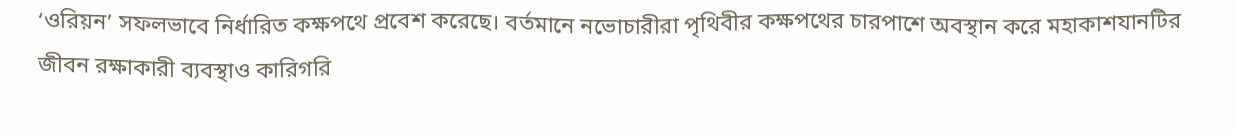‘ওরিয়ন’ সফলভাবে নির্ধারিত কক্ষপথে প্রবেশ করেছে। বর্তমানে নভোচারীরা পৃথিবীর কক্ষপথের চারপাশে অবস্থান করে মহাকাশযানটির জীবন রক্ষাকারী ব্যবস্থাও কারিগরি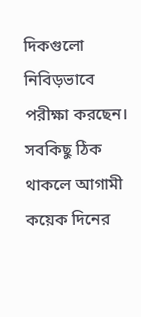দিকগুলো নিবিড়ভাবে পরীক্ষা করছেন। সবকিছু ঠিক থাকলে আগামী কয়েক দিনের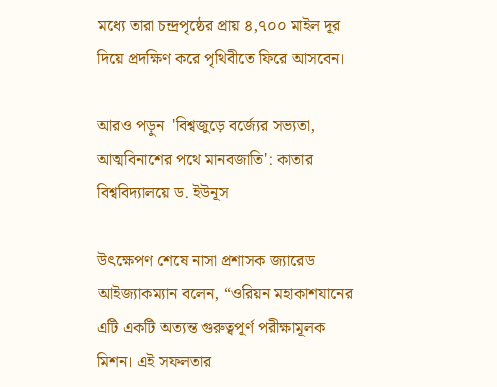মধ্যে তারা চন্দ্রপৃষ্ঠের প্রায় ৪,৭০০ মাইল দূর দিয়ে প্রদক্ষিণ করে পৃথিবীতে ফিরে আসবেন।

আরও পড়ুন  'বিশ্বজুড়ে বর্জ্যের সভ্যতা, আত্মবিনাশের পথে মানবজাতি': কাতার বিশ্ববিদ্যালয়ে ড. ইউনূস

উৎক্ষেপণ শেষে নাসা প্রশাসক জ্যারেড আইজ্যাকম্যান বলেন, “ওরিয়ন মহাকাশযানের এটি একটি অত্যন্ত গুরুত্বপূর্ণ পরীক্ষামূলক মিশন। এই সফলতার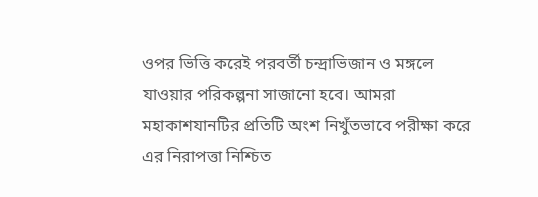ওপর ভিত্তি করেই পরবর্তী চন্দ্রাভিজান ও মঙ্গলে যাওয়ার পরিকল্পনা সাজানো হবে। আমরা মহাকাশযানটির প্রতিটি অংশ নিখুঁতভাবে পরীক্ষা করে এর নিরাপত্তা নিশ্চিত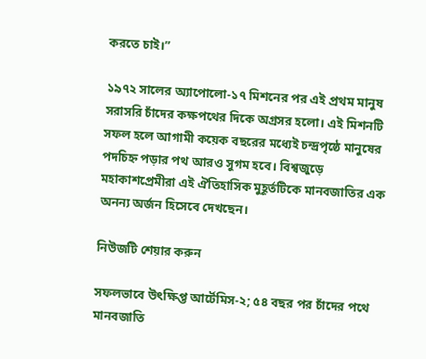করতে চাই।”

১৯৭২ সালের অ্যাপোলো-১৭ মিশনের পর এই প্রথম মানুষ সরাসরি চাঁদের কক্ষপথের দিকে অগ্রসর হলো। এই মিশনটি সফল হলে আগামী কয়েক বছরের মধ্যেই চন্দ্রপৃষ্ঠে মানুষের পদচিহ্ন পড়ার পথ আরও সুগম হবে। বিশ্বজুড়ে মহাকাশপ্রেমীরা এই ঐতিহাসিক মুহূর্তটিকে মানবজাতির এক অনন্য অর্জন হিসেবে দেখছেন।

নিউজটি শেয়ার করুন

সফলভাবে উৎক্ষিপ্ত আর্টেমিস-২; ৫৪ বছর পর চাঁদের পথে মানবজাতি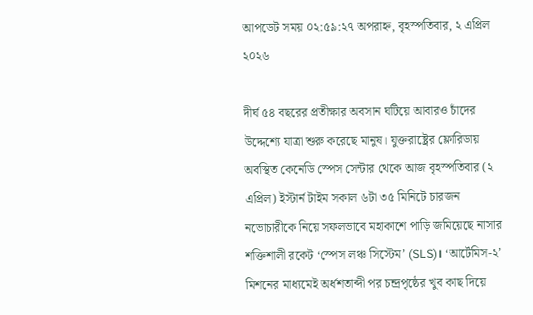আপডেট সময় ০২:৫৯:২৭ অপরাহ্ন, বৃহস্পতিবার, ২ এপ্রিল ২০২৬

দীর্ঘ ৫৪ বছরের প্রতীক্ষার অবসান ঘটিয়ে আবারও চাঁদের উদ্দেশ্যে যাত্রা শুরু করেছে মানুষ। যুক্তরাষ্ট্রের ফ্লোরিডায় অবস্থিত কেনেডি স্পেস সেন্টার থেকে আজ বৃহস্পতিবার (২ এপ্রিল) ইস্টার্ন টাইম সকাল ৬টা ৩৫ মিনিটে চারজন নভোচারীকে নিয়ে সফলভাবে মহাকাশে পাড়ি জমিয়েছে নাসার শক্তিশালী রকেট ‘স্পেস লঞ্চ সিস্টেম’ (SLS)। ‘আর্টেমিস-২’ মিশনের মাধ্যমেই অর্ধশতাব্দী পর চন্দ্রপৃষ্ঠের খুব কাছ দিয়ে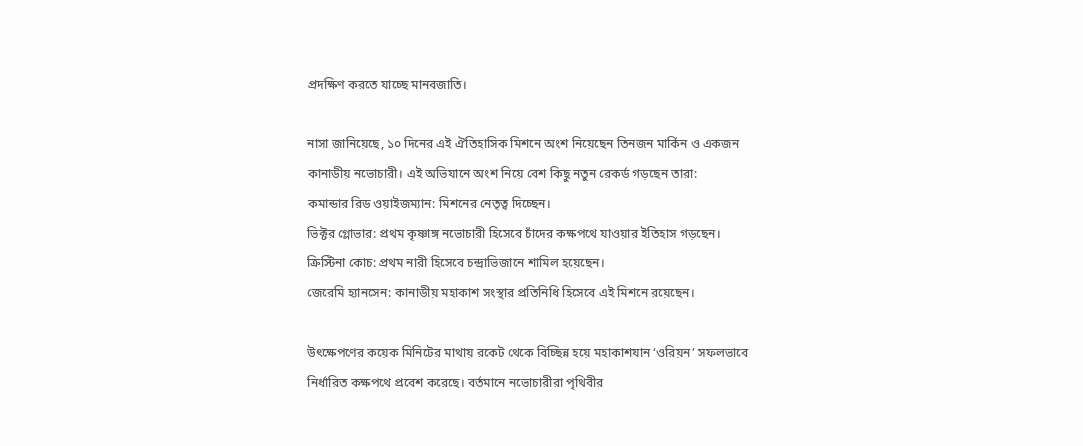প্রদক্ষিণ করতে যাচ্ছে মানবজাতি।

নাসা জানিয়েছে, ১০ দিনের এই ঐতিহাসিক মিশনে অংশ নিয়েছেন তিনজন মার্কিন ও একজন কানাডীয় নভোচারী। এই অভিযানে অংশ নিয়ে বেশ কিছু নতুন রেকর্ড গড়ছেন তারা:
কমান্ডার রিড ওয়াইজম্যান: মিশনের নেতৃত্ব দিচ্ছেন।
ভিক্টর গ্লোভার: প্রথম কৃষ্ণাঙ্গ নভোচারী হিসেবে চাঁদের কক্ষপথে যাওয়ার ইতিহাস গড়ছেন।
ক্রিস্টিনা কোচ: প্রথম নারী হিসেবে চন্দ্রাভিজানে শামিল হয়েছেন।
জেরেমি হ্যানসেন: কানাডীয় মহাকাশ সংস্থার প্রতিনিধি হিসেবে এই মিশনে রয়েছেন।

উৎক্ষেপণের কয়েক মিনিটের মাথায় রকেট থেকে বিচ্ছিন্ন হয়ে মহাকাশযান ‘ওরিয়ন’ সফলভাবে নির্ধারিত কক্ষপথে প্রবেশ করেছে। বর্তমানে নভোচারীরা পৃথিবীর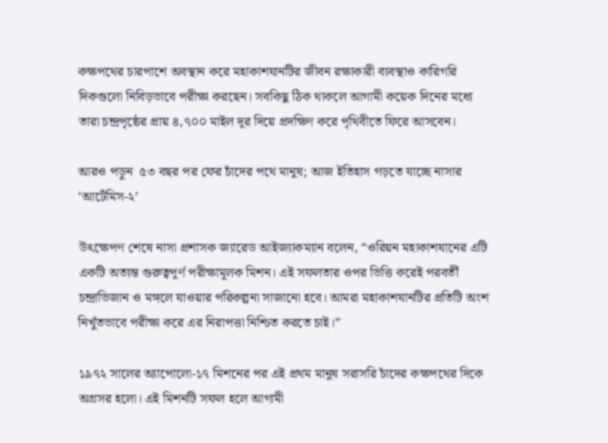কক্ষপথের চারপাশে অবস্থান করে মহাকাশযানটির জীবন রক্ষাকারী ব্যবস্থাও কারিগরি দিকগুলো নিবিড়ভাবে পরীক্ষা করছেন। সবকিছু ঠিক থাকলে আগামী কয়েক দিনের মধ্যে তারা চন্দ্রপৃষ্ঠের প্রায় ৪,৭০০ মাইল দূর দিয়ে প্রদক্ষিণ করে পৃথিবীতে ফিরে আসবেন।

আরও পড়ুন  ৫৩ বছর পর ফের চাঁদের পথে মানুষ; আজ ইতিহাস গড়তে যাচ্ছে নাসার ‘আর্টেমিস-২’

উৎক্ষেপণ শেষে নাসা প্রশাসক জ্যারেড আইজ্যাকম্যান বলেন, “ওরিয়ন মহাকাশযানের এটি একটি অত্যন্ত গুরুত্বপূর্ণ পরীক্ষামূলক মিশন। এই সফলতার ওপর ভিত্তি করেই পরবর্তী চন্দ্রাভিজান ও মঙ্গলে যাওয়ার পরিকল্পনা সাজানো হবে। আমরা মহাকাশযানটির প্রতিটি অংশ নিখুঁতভাবে পরীক্ষা করে এর নিরাপত্তা নিশ্চিত করতে চাই।”

১৯৭২ সালের অ্যাপোলো-১৭ মিশনের পর এই প্রথম মানুষ সরাসরি চাঁদের কক্ষপথের দিকে অগ্রসর হলো। এই মিশনটি সফল হলে আগামী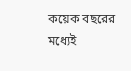কয়েক বছরের মধ্যেই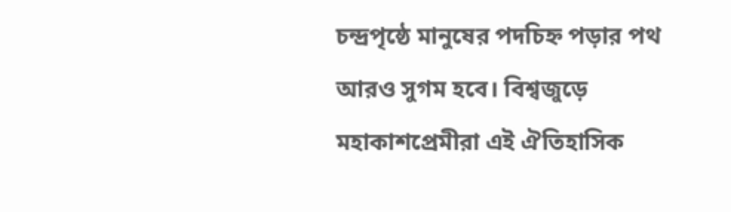চন্দ্রপৃষ্ঠে মানুষের পদচিহ্ন পড়ার পথ আরও সুগম হবে। বিশ্বজুড়ে মহাকাশপ্রেমীরা এই ঐতিহাসিক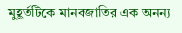মুহূর্তটিকে মানবজাতির এক অনন্য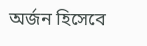অর্জন হিসেবে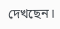দেখছেন।